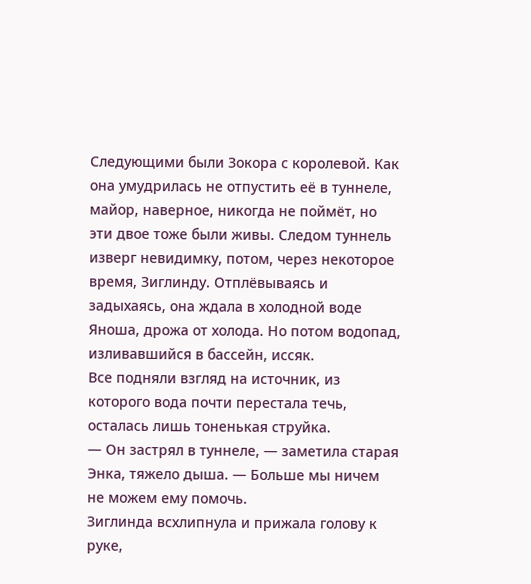Следующими были Зокора с королевой. Как она умудрилась не отпустить её в туннеле, майор, наверное, никогда не поймёт, но эти двое тоже были живы. Следом туннель изверг невидимку, потом, через некоторое время, Зиглинду. Отплёвываясь и задыхаясь, она ждала в холодной воде Яноша, дрожа от холода. Но потом водопад, изливавшийся в бассейн, иссяк.
Все подняли взгляд на источник, из которого вода почти перестала течь, осталась лишь тоненькая струйка.
— Он застрял в туннеле, — заметила старая Энка, тяжело дыша. — Больше мы ничем не можем ему помочь.
Зиглинда всхлипнула и прижала голову к руке,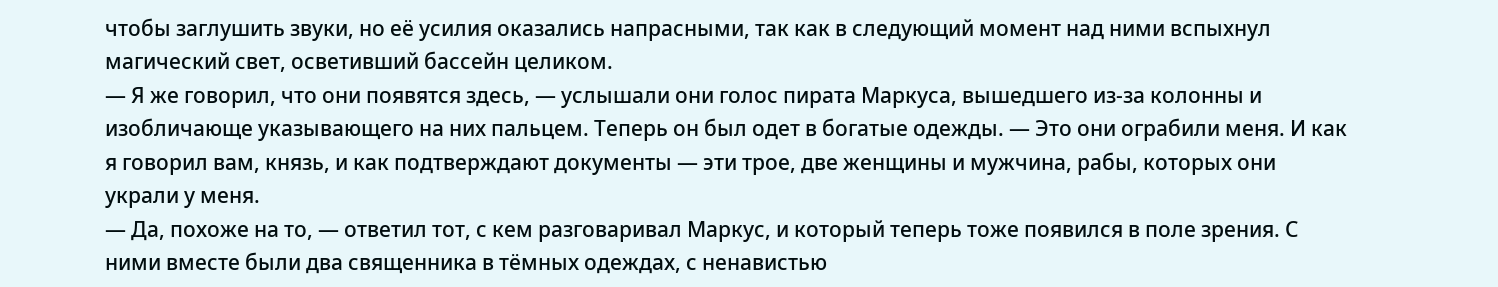чтобы заглушить звуки, но её усилия оказались напрасными, так как в следующий момент над ними вспыхнул магический свет, осветивший бассейн целиком.
— Я же говорил, что они появятся здесь, — услышали они голос пирата Маркуса, вышедшего из-за колонны и изобличающе указывающего на них пальцем. Теперь он был одет в богатые одежды. — Это они ограбили меня. И как я говорил вам, князь, и как подтверждают документы — эти трое, две женщины и мужчина, рабы, которых они украли у меня.
— Да, похоже на то, — ответил тот, с кем разговаривал Маркус, и который теперь тоже появился в поле зрения. С ними вместе были два священника в тёмных одеждах, с ненавистью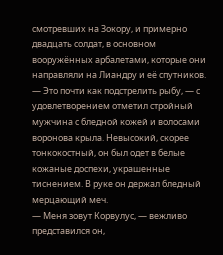смотревших на Зокору, и примерно двадцать солдат, в основном вооружённых арбалетами, которые они направляли на Лиандру и её спутников.
— Это почти как подстрелить рыбу, — с удовлетворением отметил стройный мужчина с бледной кожей и волосами воронова крыла. Невысокий, скорее тонкокостный, он был одет в белые кожаные доспехи, украшенные тиснением. В руке он держал бледный мерцающий меч.
— Меня зовут Корвулус, — вежливо представился он,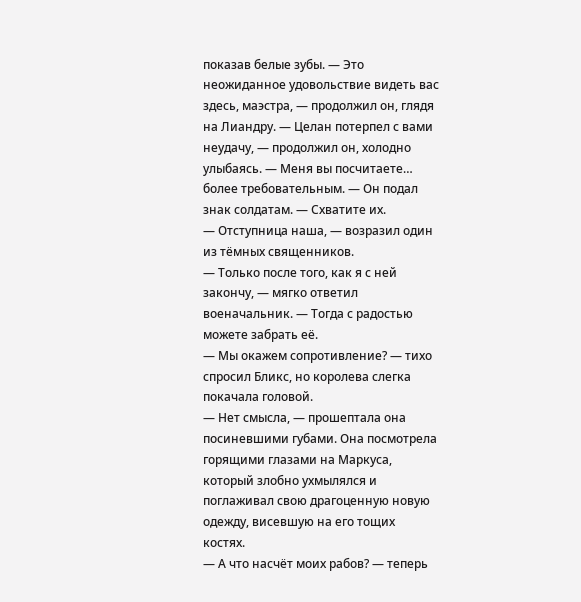показав белые зубы. — Это неожиданное удовольствие видеть вас здесь, маэстра, — продолжил он, глядя на Лиандру. — Целан потерпел с вами неудачу, — продолжил он, холодно улыбаясь. — Меня вы посчитаете… более требовательным. — Он подал знак солдатам. — Схватите их.
— Отступница наша, — возразил один из тёмных священников.
— Только после того, как я с ней закончу, — мягко ответил военачальник. — Тогда с радостью можете забрать её.
— Мы окажем сопротивление? — тихо спросил Бликс, но королева слегка покачала головой.
— Нет смысла, — прошептала она посиневшими губами. Она посмотрела горящими глазами на Маркуса, который злобно ухмылялся и поглаживал свою драгоценную новую одежду, висевшую на его тощих костях.
— А что насчёт моих рабов? — теперь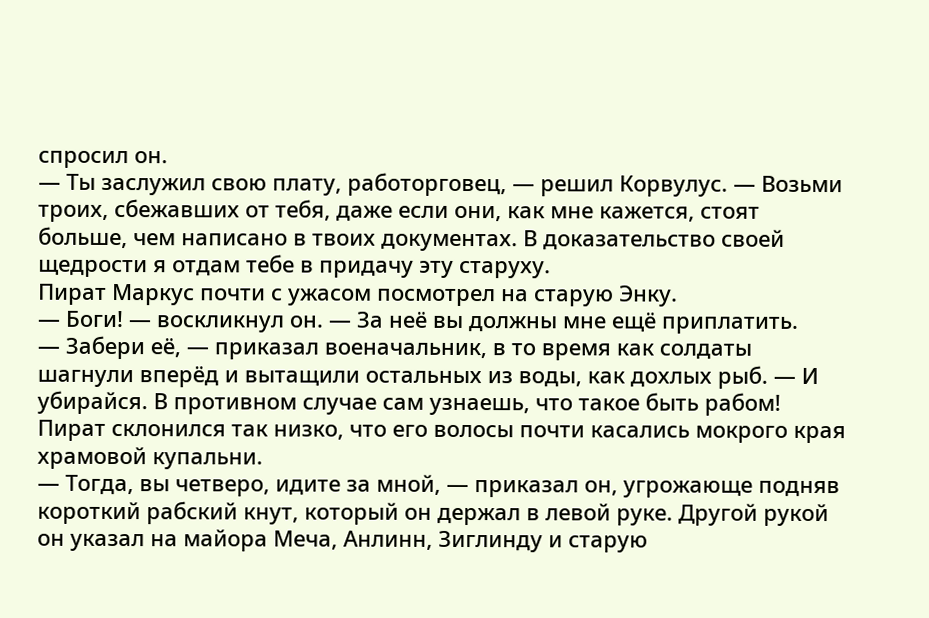спросил он.
— Ты заслужил свою плату, работорговец, — решил Корвулус. — Возьми троих, сбежавших от тебя, даже если они, как мне кажется, стоят больше, чем написано в твоих документах. В доказательство своей щедрости я отдам тебе в придачу эту старуху.
Пират Маркус почти с ужасом посмотрел на старую Энку.
— Боги! — воскликнул он. — За неё вы должны мне ещё приплатить.
— Забери её, — приказал военачальник, в то время как солдаты шагнули вперёд и вытащили остальных из воды, как дохлых рыб. — И убирайся. В противном случае сам узнаешь, что такое быть рабом!
Пират склонился так низко, что его волосы почти касались мокрого края храмовой купальни.
— Тогда, вы четверо, идите за мной, — приказал он, угрожающе подняв короткий рабский кнут, который он держал в левой руке. Другой рукой он указал на майора Меча, Анлинн, Зиглинду и старую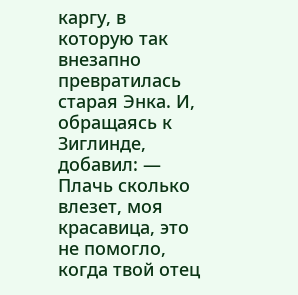каргу, в которую так внезапно превратилась старая Энка. И, обращаясь к Зиглинде, добавил: — Плачь сколько влезет, моя красавица, это не помогло, когда твой отец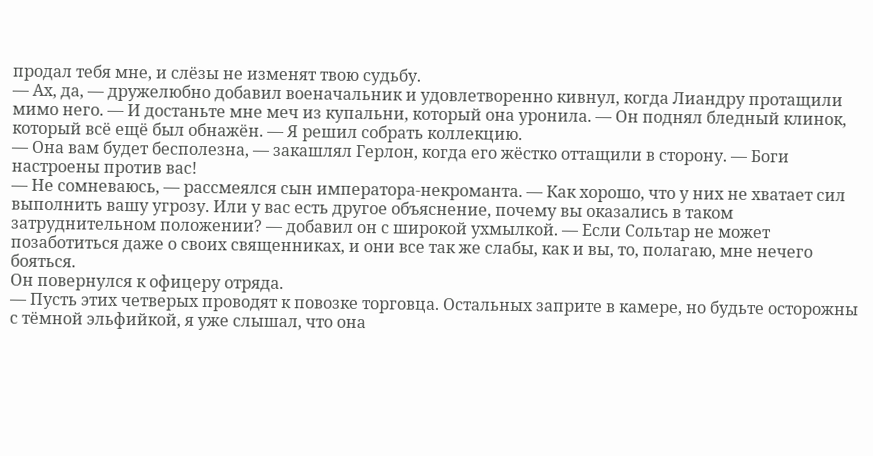продал тебя мне, и слёзы не изменят твою судьбу.
— Ах, да, — дружелюбно добавил военачальник и удовлетворенно кивнул, когда Лиандру протащили мимо него. — И достаньте мне меч из купальни, который она уронила. — Он поднял бледный клинок, который всё ещё был обнажён. — Я решил собрать коллекцию.
— Она вам будет бесполезна, — закашлял Герлон, когда его жёстко оттащили в сторону. — Боги настроены против вас!
— Не сомневаюсь, — рассмеялся сын императора-некроманта. — Как хорошо, что у них не хватает сил выполнить вашу угрозу. Или у вас есть другое объяснение, почему вы оказались в таком затруднительном положении? — добавил он с широкой ухмылкой. — Если Сольтар не может позаботиться даже о своих священниках, и они все так же слабы, как и вы, то, полагаю, мне нечего бояться.
Он повернулся к офицеру отряда.
— Пусть этих четверых проводят к повозке торговца. Остальных заприте в камере, но будьте осторожны с тёмной эльфийкой, я уже слышал, что она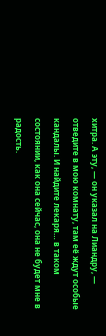хитра. А эту, — он указал на Лиандру, — отведите в мою комнату, там её ждут особые кандалы. И найдите лекаря… в таком состоянии, как она сейчас, она не будет мне в радость.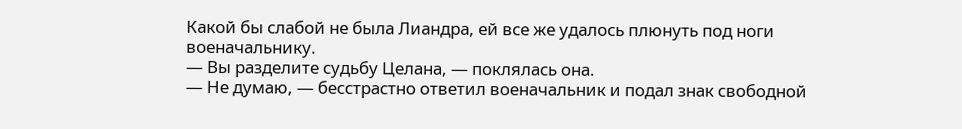Какой бы слабой не была Лиандра, ей все же удалось плюнуть под ноги военачальнику.
— Вы разделите судьбу Целана, — поклялась она.
— Не думаю, — бесстрастно ответил военачальник и подал знак свободной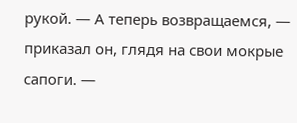рукой. — А теперь возвращаемся, — приказал он, глядя на свои мокрые сапоги. —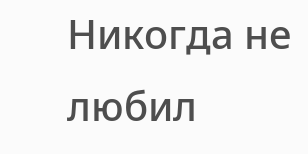Никогда не любил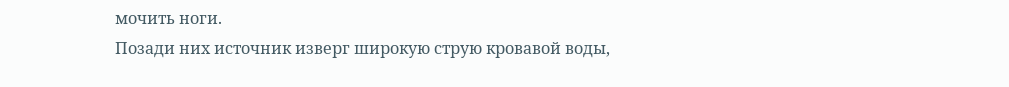мочить ноги.
Позади них источник изверг широкую струю кровавой воды,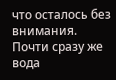что осталось без внимания. Почти сразу же вода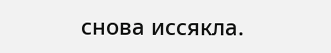снова иссякла.